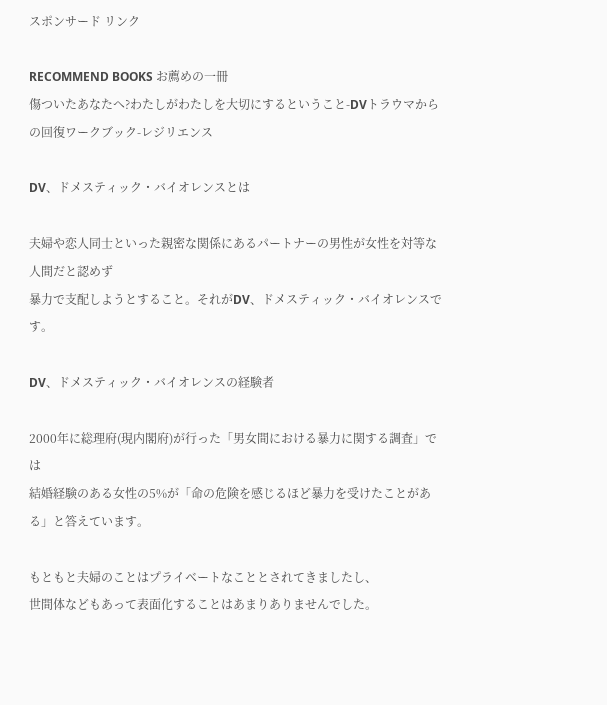スポンサード リンク

RECOMMEND BOOKS お薦めの一冊
傷ついたあなたへ?わたしがわたしを大切にするということ-DVトラウマからの回復ワークブック-レジリエンス

DV、ドメスティック・バイオレンスとは

夫婦や恋人同士といった親密な関係にあるパートナーの男性が女性を対等な人間だと認めず
暴力で支配しようとすること。それがDV、ドメスティック・バイオレンスです。

DV、ドメスティック・バイオレンスの経験者

2000年に総理府(現内閣府)が行った「男女間における暴力に関する調査」では
結婚経験のある女性の5%が「命の危険を感じるほど暴力を受けたことがある」と答えています。

もともと夫婦のことはプライベートなこととされてきましたし、
世間体などもあって表面化することはあまりありませんでした。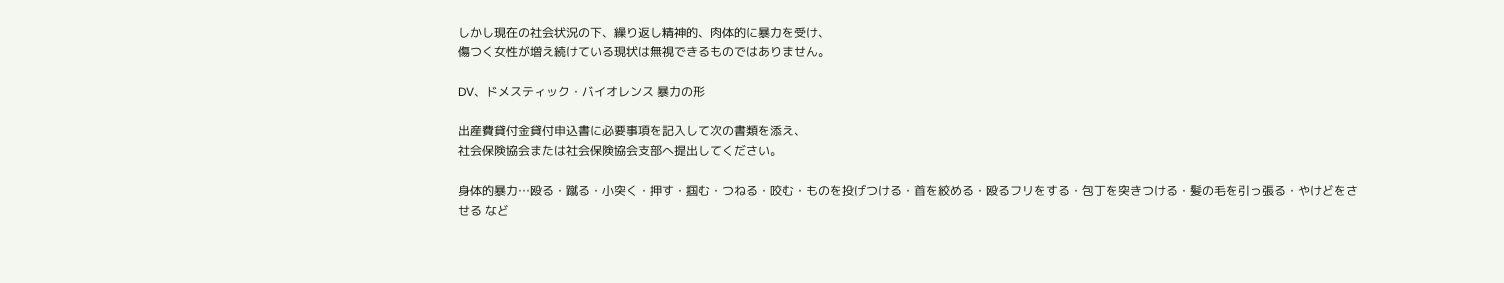しかし現在の社会状況の下、繰り返し精神的、肉体的に暴力を受け、
傷つく女性が増え続けている現状は無視できるものではありません。

DV、ドメスティック・バイオレンス 暴力の形

出産費貸付金貸付申込書に必要事項を記入して次の書類を添え、
社会保険協会または社会保険協会支部へ提出してください。

身体的暴力…殴る・蹴る・小突く・押す・掴む・つねる・咬む・ものを投げつける・首を絞める・殴るフリをする・包丁を突きつける・髪の毛を引っ張る・やけどをさせる など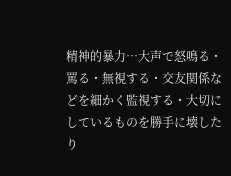精神的暴力…大声で怒鳴る・罵る・無視する・交友関係などを細かく監視する・大切にしているものを勝手に壊したり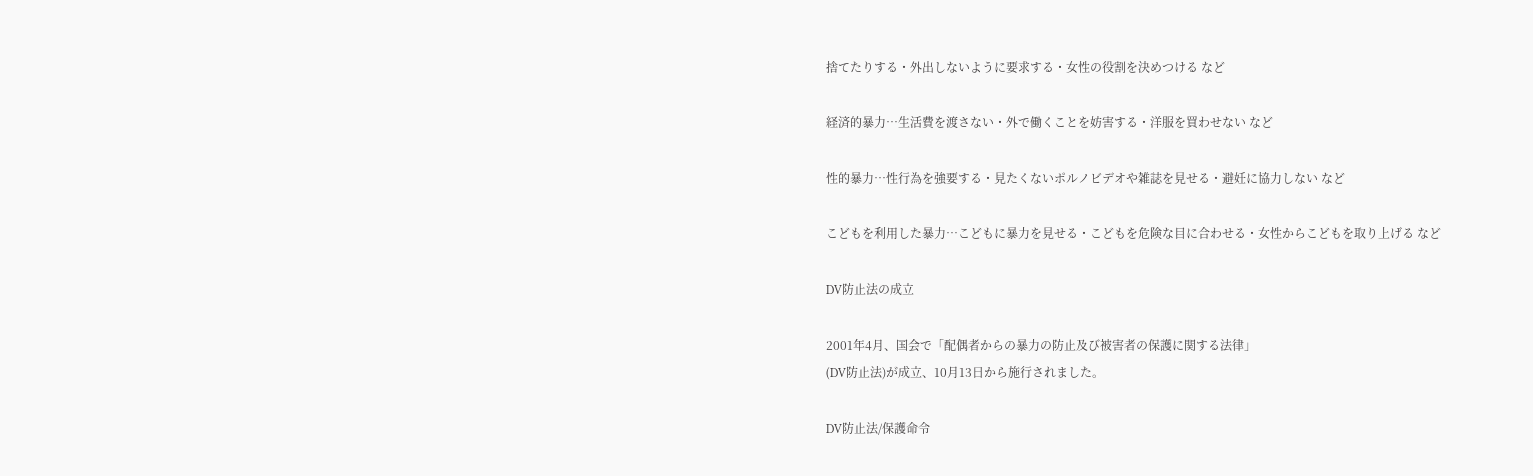捨てたりする・外出しないように要求する・女性の役割を決めつける など

経済的暴力…生活費を渡さない・外で働くことを妨害する・洋服を買わせない など

性的暴力…性行為を強要する・見たくないポルノビデオや雑誌を見せる・避妊に協力しない など

こどもを利用した暴力…こどもに暴力を見せる・こどもを危険な目に合わせる・女性からこどもを取り上げる など

DV防止法の成立

2001年4月、国会で「配偶者からの暴力の防止及び被害者の保護に関する法律」
(DV防止法)が成立、10月13日から施行されました。

DV防止法/保護命令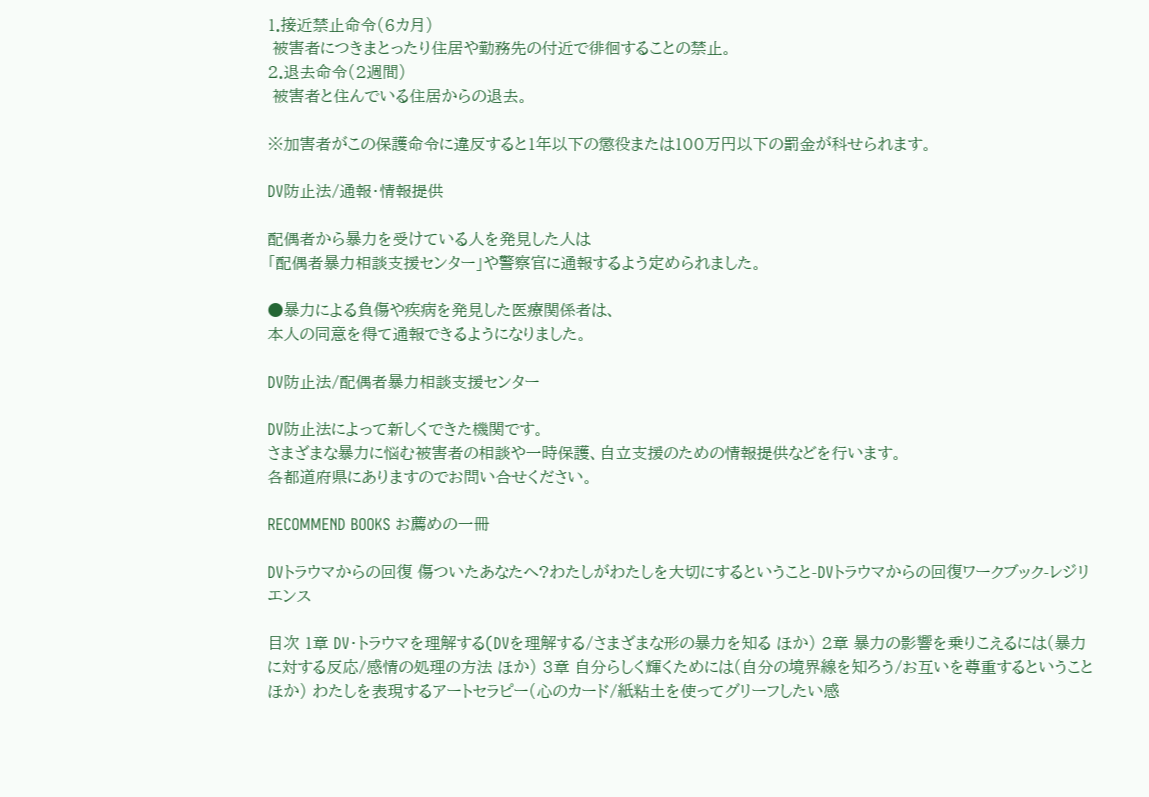1.接近禁止命令(6カ月)
 被害者につきまとったり住居や勤務先の付近で徘徊することの禁止。
2.退去命令(2週間)
 被害者と住んでいる住居からの退去。

※加害者がこの保護命令に違反すると1年以下の懲役または100万円以下の罰金が科せられます。

DV防止法/通報・情報提供

配偶者から暴力を受けている人を発見した人は
「配偶者暴力相談支援センター」や警察官に通報するよう定められました。

●暴力による負傷や疾病を発見した医療関係者は、
本人の同意を得て通報できるようになりました。

DV防止法/配偶者暴力相談支援センター

DV防止法によって新しくできた機関です。
さまざまな暴力に悩む被害者の相談や一時保護、自立支援のための情報提供などを行います。
各都道府県にありますのでお問い合せください。

RECOMMEND BOOKS お薦めの一冊

DVトラウマからの回復 傷ついたあなたへ?わたしがわたしを大切にするということ-DVトラウマからの回復ワークブック-レジリエンス

目次 1章 DV・トラウマを理解する(DVを理解する/さまざまな形の暴力を知る ほか) 2章 暴力の影響を乗りこえるには(暴力に対する反応/感情の処理の方法 ほか) 3章 自分らしく輝くためには(自分の境界線を知ろう/お互いを尊重するということ ほか) わたしを表現するアートセラピー(心のカード/紙粘土を使ってグリーフしたい感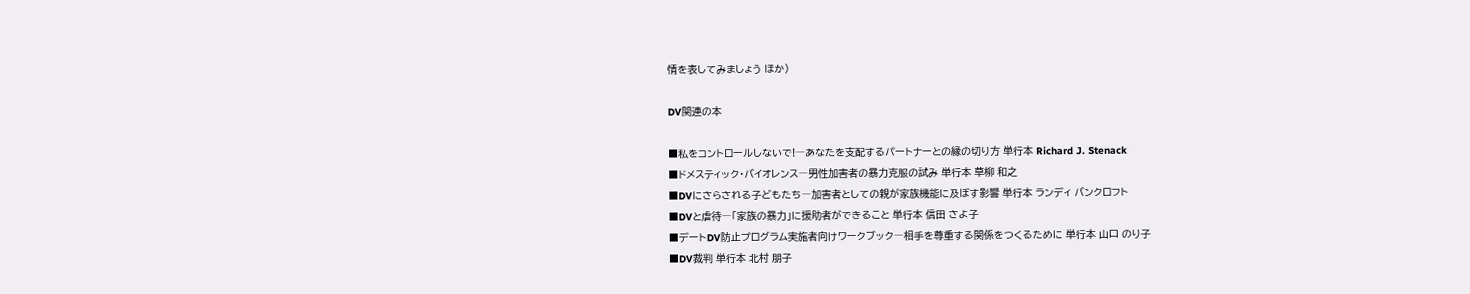情を表してみましょう ほか)

DV関連の本

■私をコントロールしないで!―あなたを支配するパートナーとの縁の切り方 単行本 Richard J. Stenack
■ドメスティック・バイオレンス―男性加害者の暴力克服の試み 単行本 草柳 和之
■DVにさらされる子どもたち―加害者としての親が家族機能に及ぼす影響 単行本 ランディ バンクロフト
■DVと虐待―「家族の暴力」に援助者ができること 単行本 信田 さよ子
■デートDV防止プログラム実施者向けワークブック―相手を尊重する関係をつくるために 単行本 山口 のり子
■DV裁判 単行本 北村 朋子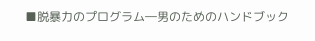■脱暴力のプログラム―男のためのハンドブック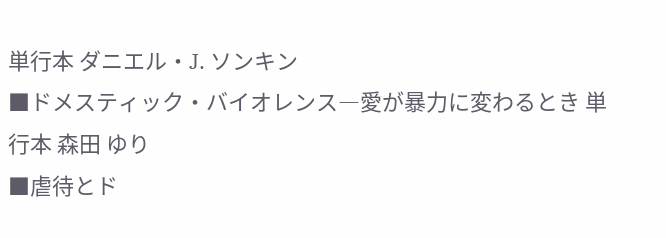単行本 ダニエル・J. ソンキン
■ドメスティック・バイオレンス―愛が暴力に変わるとき 単行本 森田 ゆり
■虐待とド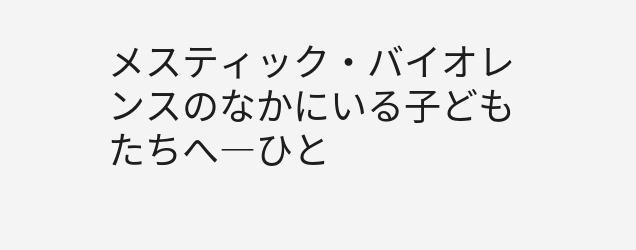メスティック・バイオレンスのなかにいる子どもたちへ―ひと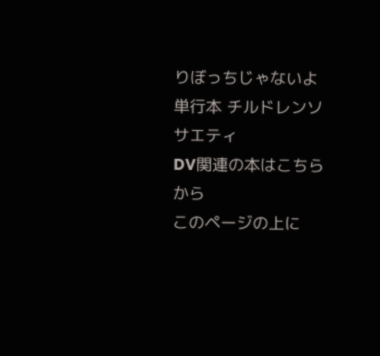りぼっちじゃないよ 単行本 チルドレンソサエティ
DV関連の本はこちらから
このページの上に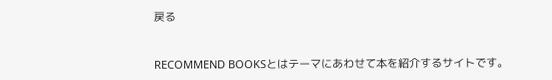戻る


RECOMMEND BOOKSとはテーマにあわせて本を紹介するサイトです。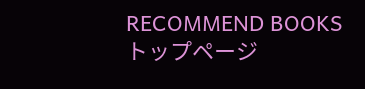RECOMMEND BOOKS トップページ